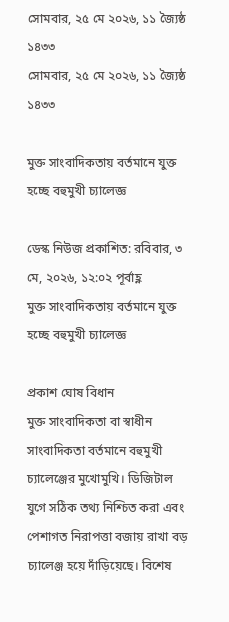সোমবার, ২৫ মে ২০২৬, ১১ জ্যৈষ্ঠ ১৪৩৩
সোমবার, ২৫ মে ২০২৬, ১১ জ্যৈষ্ঠ ১৪৩৩

মুক্ত সাংবাদিকতায় বর্তমানে যুক্ত হচ্ছে বহুমুখী চ্যালেজ্ঞ

ডেস্ক নিউজ প্রকাশিত: রবিবার, ৩ মে, ২০২৬, ১২:০২ পূর্বাহ্ণ
মুক্ত সাংবাদিকতায় বর্তমানে যুক্ত হচ্ছে বহুমুখী চ্যালেজ্ঞ

প্রকাশ ঘোষ বিধান
মুক্ত সাংবাদিকতা বা স্বাধীন সাংবাদিকতা বর্তমানে বহুমুখী চ্যালেঞ্জের মুখোমুখি। ডিজিটাল যুগে সঠিক তথ্য নিশ্চিত করা এবং পেশাগত নিরাপত্তা বজায় রাখা বড় চ্যালেঞ্জ হয়ে দাঁড়িয়েছে। বিশেষ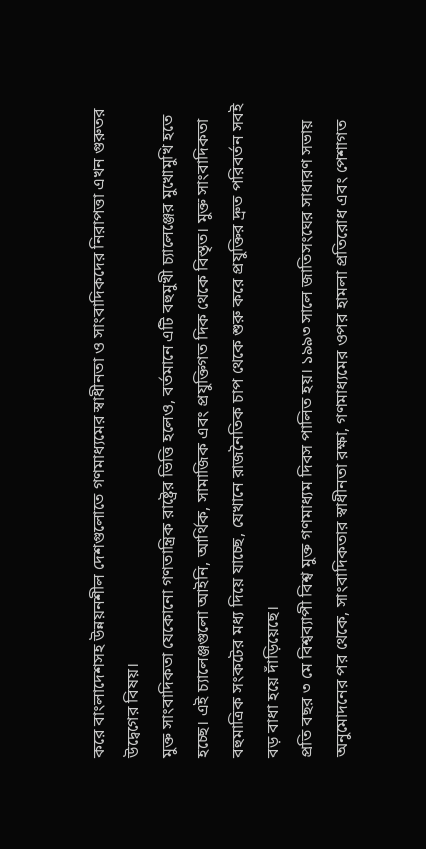করে বাংলাদেশসহ উন্নয়নশীল দেশগুলোতে গণমাধ্যমের স্বাধীনতা ও সাংবাদিকদের নিরাপত্তা এখন গুরুতর উদ্বেগের বিষয়।
মুক্ত সাংবাদিকতা যেকোনো গণতান্ত্রিক রাষ্ট্রের ভিত্তি হলেও, বর্তমানে এটি বহুমুখী চ্যালেঞ্জের মুখোমুখি হতে হচ্ছে। এই চ্যালেঞ্জগুলো আইনি, আর্থিক, সামাজিক এবং প্রযুক্তিগত দিক থেকে বিস্তৃত। মুক্ত সাংবাদিকতা বহুমাত্রিক সংকটের মধ্য দিয়ে যাচ্ছে, যেখানে রাজনৈতিক চাপ থেকে শুরু করে প্রযুক্তির দ্রুত পরিবর্তন সবই বড় বাধা হয়ে দাঁড়িয়েছে।
প্রতি বছর ৩ মে বিশ্বব্যাপী বিশ্ব মুক্ত গণমাধ্যম দিবস পালিত হয়। ১৯৯৩ সালে জাতিসংঘের সাধারণ সভায় অনুমোদনের পর থেকে, সাংবাদিকতার স্বাধীনতা রক্ষা, গণমাধ্যমের ওপর হামলা প্রতিরোধ এবং পেশাগত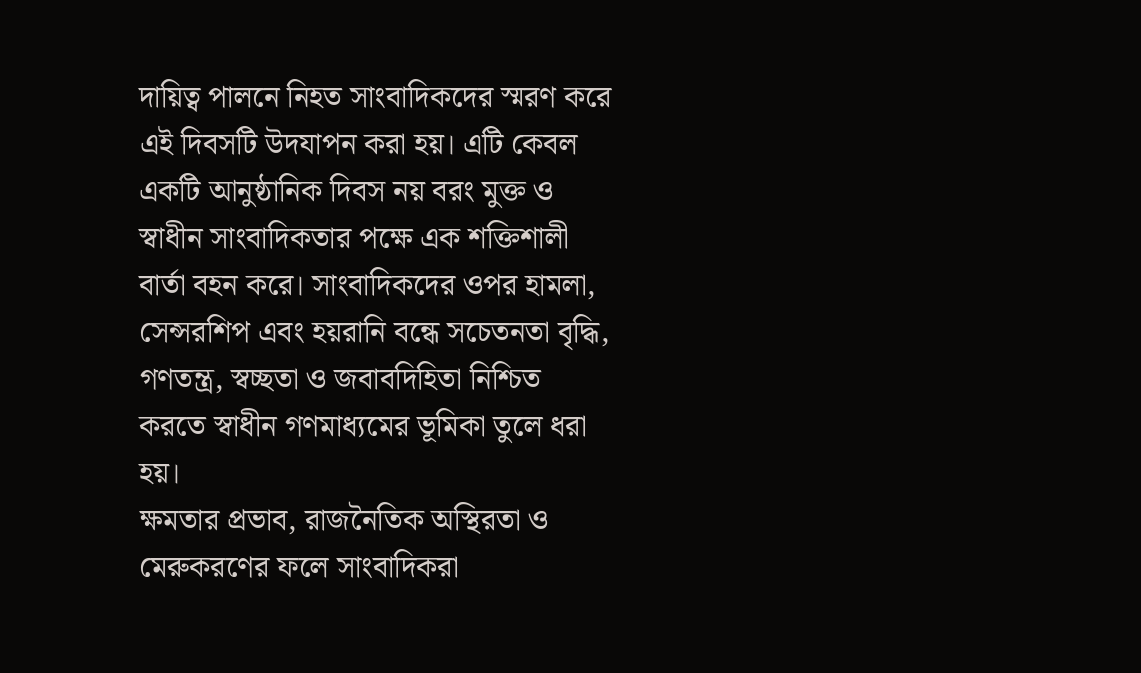দায়িত্ব পালনে নিহত সাংবাদিকদের স্মরণ করে এই দিবসটি উদযাপন করা হয়। এটি কেবল একটি আনুষ্ঠানিক দিবস নয় বরং মুক্ত ও স্বাধীন সাংবাদিকতার পক্ষে এক শক্তিশালী বার্তা বহন করে। সাংবাদিকদের ওপর হামলা, সেন্সরশিপ এবং হয়রানি বন্ধে সচেতনতা বৃদ্ধি, গণতন্ত্র, স্বচ্ছতা ও জবাবদিহিতা নিশ্চিত করতে স্বাধীন গণমাধ্যমের ভূমিকা তুলে ধরা হয়।
ক্ষমতার প্রভাব, রাজনৈতিক অস্থিরতা ও মেরুকরণের ফলে সাংবাদিকরা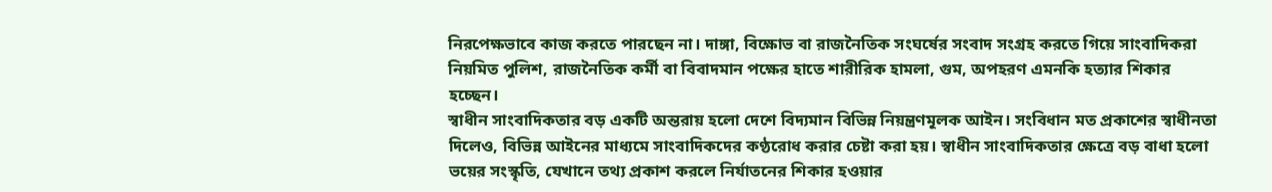নিরপেক্ষভাবে কাজ করতে পারছেন না। দাঙ্গা, বিক্ষোভ বা রাজনৈতিক সংঘর্ষের সংবাদ সংগ্রহ করতে গিয়ে সাংবাদিকরা নিয়মিত পুলিশ, রাজনৈতিক কর্মী বা বিবাদমান পক্ষের হাতে শারীরিক হামলা, গুম, অপহরণ এমনকি হত্যার শিকার হচ্ছেন।
স্বাধীন সাংবাদিকতার বড় একটি অন্তরায় হলো দেশে বিদ্যমান বিভিন্ন নিয়ন্ত্রণমূলক আইন। সংবিধান মত প্রকাশের স্বাধীনতা দিলেও, বিভিন্ন আইনের মাধ্যমে সাংবাদিকদের কণ্ঠরোধ করার চেষ্টা করা হয়। স্বাধীন সাংবাদিকতার ক্ষেত্রে বড় বাধা হলো ভয়ের সংস্কৃতি, যেখানে তথ্য প্রকাশ করলে নির্যাতনের শিকার হওয়ার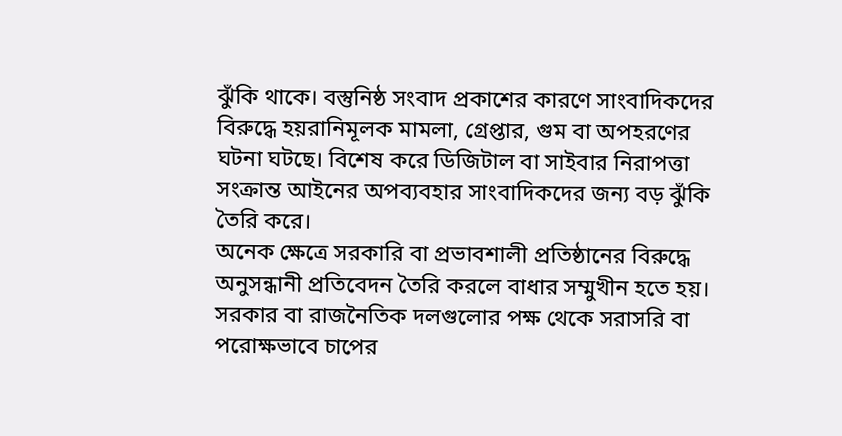ঝুঁকি থাকে। বস্তুনিষ্ঠ সংবাদ প্রকাশের কারণে সাংবাদিকদের বিরুদ্ধে হয়রানিমূলক মামলা, গ্রেপ্তার, গুম বা অপহরণের ঘটনা ঘটছে। বিশেষ করে ডিজিটাল বা সাইবার নিরাপত্তা সংক্রান্ত আইনের অপব্যবহার সাংবাদিকদের জন্য বড় ঝুঁকি তৈরি করে।
অনেক ক্ষেত্রে সরকারি বা প্রভাবশালী প্রতিষ্ঠানের বিরুদ্ধে অনুসন্ধানী প্রতিবেদন তৈরি করলে বাধার সম্মুখীন হতে হয়। সরকার বা রাজনৈতিক দলগুলোর পক্ষ থেকে সরাসরি বা পরোক্ষভাবে চাপের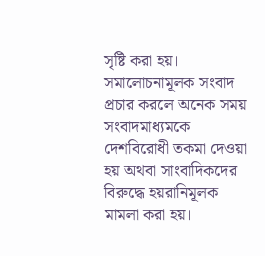সৃষ্টি করা হয়। সমালোচনামূলক সংবাদ প্রচার করলে অনেক সময় সংবাদমাধ্যমকে দেশবিরোধী তকমা দেওয়া হয় অথবা সাংবাদিকদের বিরুদ্ধে হয়রানিমূলক মামলা করা হয়।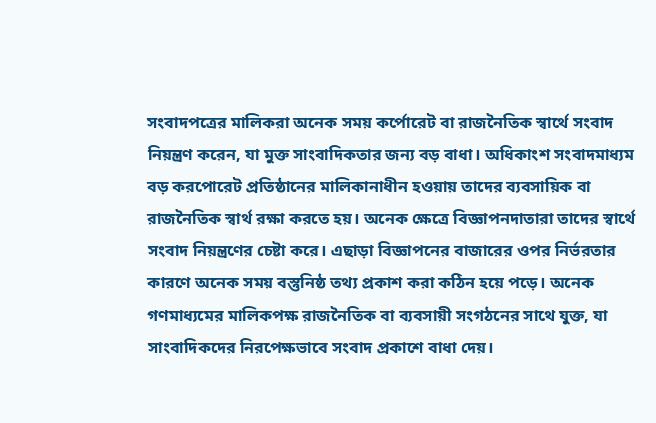সংবাদপত্রের মালিকরা অনেক সময় কর্পোরেট বা রাজনৈতিক স্বার্থে সংবাদ নিয়ন্ত্রণ করেন, যা মুক্ত সাংবাদিকতার জন্য বড় বাধা। অধিকাংশ সংবাদমাধ্যম বড় করপোরেট প্রতিষ্ঠানের মালিকানাধীন হওয়ায় তাদের ব্যবসায়িক বা রাজনৈতিক স্বার্থ রক্ষা করতে হয়। অনেক ক্ষেত্রে বিজ্ঞাপনদাতারা তাদের স্বার্থে সংবাদ নিয়ন্ত্রণের চেষ্টা করে। এছাড়া বিজ্ঞাপনের বাজারের ওপর নির্ভরতার কারণে অনেক সময় বস্তুনিষ্ঠ তথ্য প্রকাশ করা কঠিন হয়ে পড়ে। অনেক গণমাধ্যমের মালিকপক্ষ রাজনৈতিক বা ব্যবসায়ী সংগঠনের সাথে যুক্ত, যা সাংবাদিকদের নিরপেক্ষভাবে সংবাদ প্রকাশে বাধা দেয়।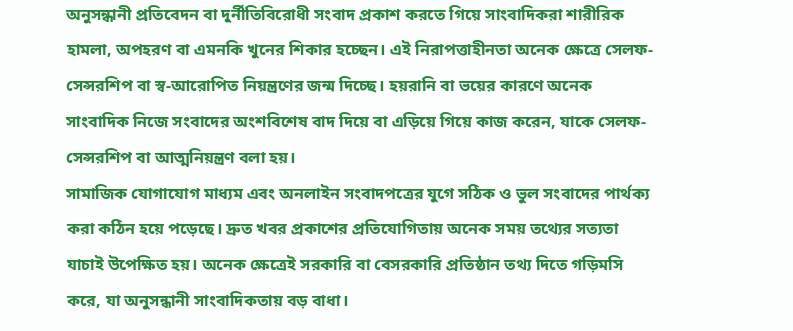অনুসন্ধানী প্রতিবেদন বা দুর্নীতিবিরোধী সংবাদ প্রকাশ করতে গিয়ে সাংবাদিকরা শারীরিক হামলা, অপহরণ বা এমনকি খুনের শিকার হচ্ছেন। এই নিরাপত্তাহীনতা অনেক ক্ষেত্রে সেলফ-সেন্সরশিপ বা স্ব-আরোপিত নিয়ন্ত্রণের জন্ম দিচ্ছে। হয়রানি বা ভয়ের কারণে অনেক সাংবাদিক নিজে সংবাদের অংশবিশেষ বাদ দিয়ে বা এড়িয়ে গিয়ে কাজ করেন, যাকে সেলফ-সেন্সরশিপ বা আত্মনিয়ন্ত্রণ বলা হয়।
সামাজিক যোগাযোগ মাধ্যম এবং অনলাইন সংবাদপত্রের যুগে সঠিক ও ভুল সংবাদের পার্থক্য করা কঠিন হয়ে পড়েছে। দ্রুত খবর প্রকাশের প্রতিযোগিতায় অনেক সময় তথ্যের সত্যতা যাচাই উপেক্ষিত হয়। অনেক ক্ষেত্রেই সরকারি বা বেসরকারি প্রতিষ্ঠান তথ্য দিতে গড়িমসি করে, যা অনুসন্ধানী সাংবাদিকতায় বড় বাধা।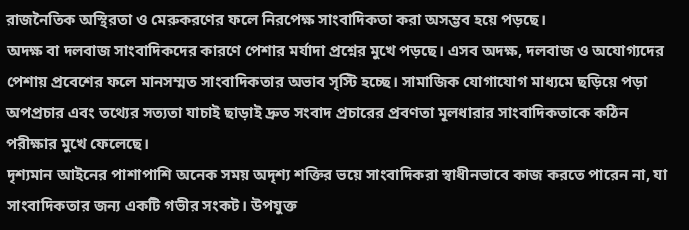রাজনৈতিক অস্থিরতা ও মেরুকরণের ফলে নিরপেক্ষ সাংবাদিকতা করা অসম্ভব হয়ে পড়ছে।
অদক্ষ বা দলবাজ সাংবাদিকদের কারণে পেশার মর্যাদা প্রশ্নের মুখে পড়ছে। এসব অদক্ষ, দলবাজ ও অযোগ্যদের পেশায় প্রবেশের ফলে মানসম্মত সাংবাদিকতার অভাব সৃস্টি হচ্ছে। সামাজিক যোগাযোগ মাধ্যমে ছড়িয়ে পড়া অপপ্রচার এবং তথ্যের সত্যতা যাচাই ছাড়াই দ্রুত সংবাদ প্রচারের প্রবণতা মূলধারার সাংবাদিকতাকে কঠিন পরীক্ষার মুখে ফেলেছে।
দৃশ্যমান আইনের পাশাপাশি অনেক সময় অদৃশ্য শক্তির ভয়ে সাংবাদিকরা স্বাধীনভাবে কাজ করতে পারেন না, যা সাংবাদিকতার জন্য একটি গভীর সংকট। উপযুক্ত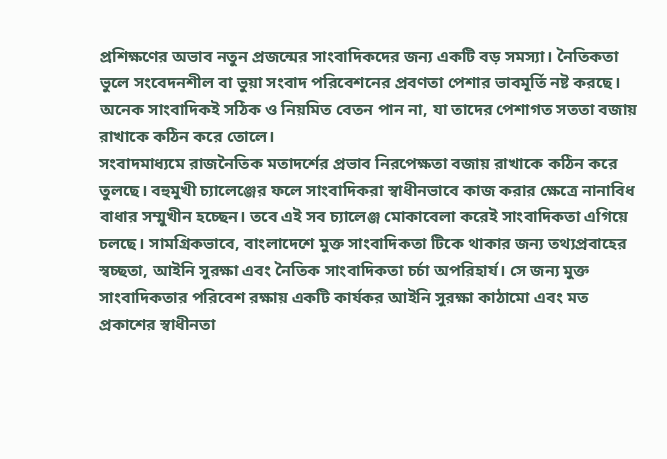প্রশিক্ষণের অভাব নতুন প্রজন্মের সাংবাদিকদের জন্য একটি বড় সমস্যা। নৈতিকতা ভুলে সংবেদনশীল বা ভুয়া সংবাদ পরিবেশনের প্রবণতা পেশার ভাবমূর্তি নষ্ট করছে। অনেক সাংবাদিকই সঠিক ও নিয়মিত বেতন পান না, যা তাদের পেশাগত সততা বজায় রাখাকে কঠিন করে তোলে।
সংবাদমাধ্যমে রাজনৈতিক মতাদর্শের প্রভাব নিরপেক্ষতা বজায় রাখাকে কঠিন করে তুলছে। বহুমুখী চ্যালেঞ্জের ফলে সাংবাদিকরা স্বাধীনভাবে কাজ করার ক্ষেত্রে নানাবিধ বাধার সম্মুখীন হচ্ছেন। তবে এই সব চ্যালেঞ্জ মোকাবেলা করেই সাংবাদিকতা এগিয়ে চলছে। সামগ্রিকভাবে, বাংলাদেশে মুক্ত সাংবাদিকতা টিকে থাকার জন্য তথ্যপ্রবাহের স্বচ্ছতা, আইনি সুরক্ষা এবং নৈতিক সাংবাদিকতা চর্চা অপরিহার্য। সে জন্য মুক্ত সাংবাদিকতার পরিবেশ রক্ষায় একটি কার্যকর আইনি সুরক্ষা কাঠামো এবং মত প্রকাশের স্বাধীনতা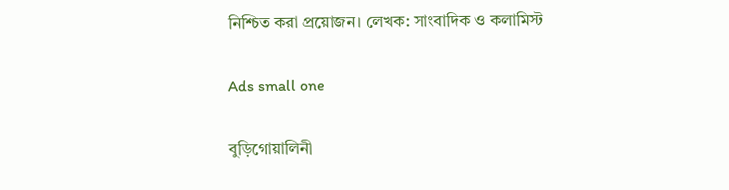নিশ্চিত করা প্রয়োজন। লেখক: সাংবাদিক ও কলামিস্ট

Ads small one

বুড়িগোয়ালিনী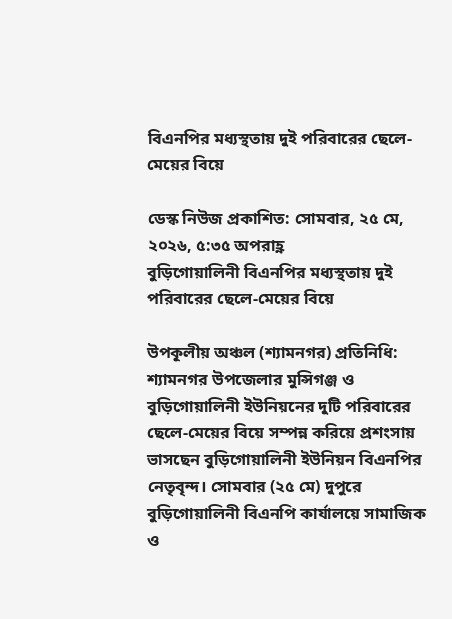বিএনপির মধ্যস্থতায় দুই পরিবারের ছেলে-মেয়ের বিয়ে

ডেস্ক নিউজ প্রকাশিত: সোমবার, ২৫ মে, ২০২৬, ৫:৩৫ অপরাহ্ণ
বুড়িগোয়ালিনী বিএনপির মধ্যস্থতায় দুই পরিবারের ছেলে-মেয়ের বিয়ে

উপকূলীয় অঞ্চল (শ্যামনগর) প্রতিনিধি: শ্যামনগর উপজেলার মুন্সিগঞ্জ ও বুড়িগোয়ালিনী ইউনিয়নের দুটি পরিবারের ছেলে-মেয়ের বিয়ে সম্পন্ন করিয়ে প্রশংসায় ভাসছেন বুড়িগোয়ালিনী ইউনিয়ন বিএনপির নেতৃবৃন্দ। সোমবার (২৫ মে) দুপুরে বুড়িগোয়ালিনী বিএনপি কার্যালয়ে সামাজিক ও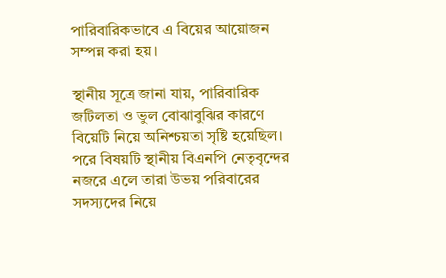পারিবারিকভাবে এ বিয়ের আয়োজন সম্পন্ন করা হয়।

স্থানীয় সূত্রে জানা যায়, পারিবারিক জটিলতা ও ভুল বোঝাবুঝির কারণে বিয়েটি নিয়ে অনিশ্চয়তা সৃষ্টি হয়েছিল। পরে বিষয়টি স্থানীয় বিএনপি নেতৃবৃন্দের নজরে এলে তারা উভয় পরিবারের সদস্যদের নিয়ে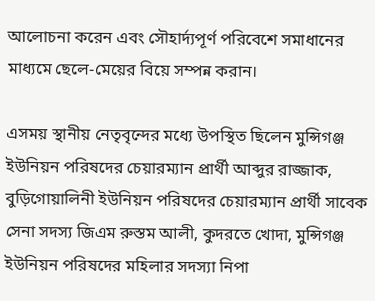আলোচনা করেন এবং সৌহার্দ্যপূর্ণ পরিবেশে সমাধানের মাধ্যমে ছেলে-মেয়ের বিয়ে সম্পন্ন করান।

এসময় স্থানীয় নেতৃবৃন্দের মধ্যে উপস্থিত ছিলেন মুন্সিগঞ্জ ইউনিয়ন পরিষদের চেয়ারম্যান প্রার্থী আব্দুর রাজ্জাক, বুড়িগোয়ালিনী ইউনিয়ন পরিষদের চেয়ারম্যান প্রার্থী সাবেক সেনা সদস্য জিএম রুস্তম আলী, কুদরতে খোদা, মুন্সিগঞ্জ ইউনিয়ন পরিষদের মহিলার সদস্যা নিপা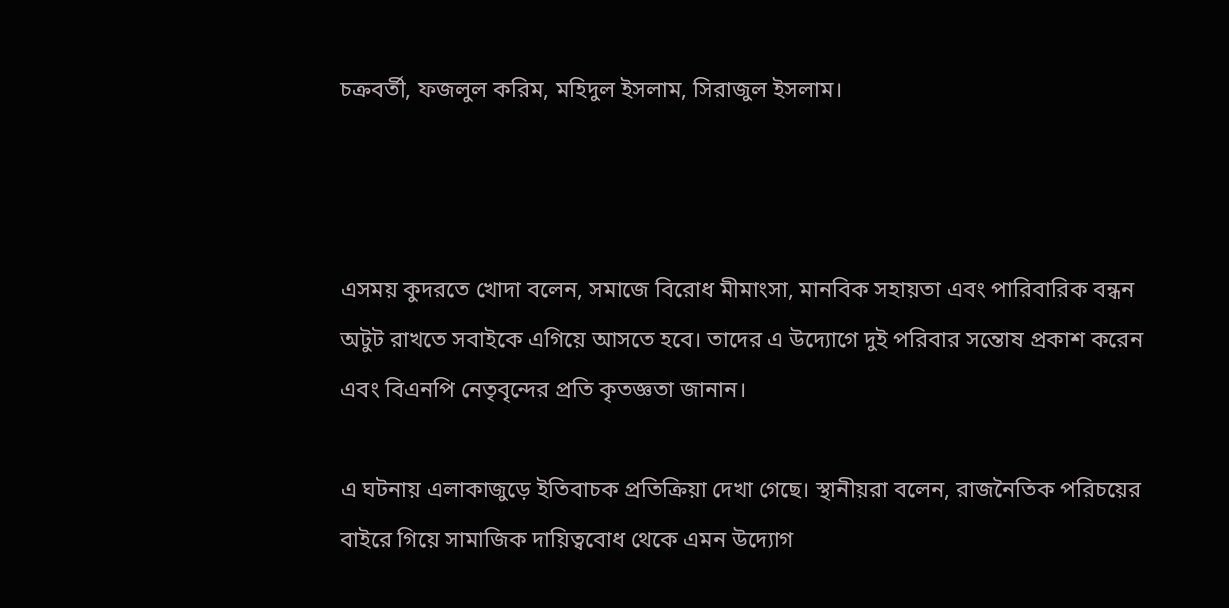চক্রবর্তী, ফজলুল করিম, মহিদুল ইসলাম, সিরাজুল ইসলাম।



এসময় কুদরতে খোদা বলেন, সমাজে বিরোধ মীমাংসা, মানবিক সহায়তা এবং পারিবারিক বন্ধন অটুট রাখতে সবাইকে এগিয়ে আসতে হবে। তাদের এ উদ্যোগে দুই পরিবার সন্তোষ প্রকাশ করেন এবং বিএনপি নেতৃবৃন্দের প্রতি কৃতজ্ঞতা জানান।

এ ঘটনায় এলাকাজুড়ে ইতিবাচক প্রতিক্রিয়া দেখা গেছে। স্থানীয়রা বলেন, রাজনৈতিক পরিচয়ের বাইরে গিয়ে সামাজিক দায়িত্ববোধ থেকে এমন উদ্যোগ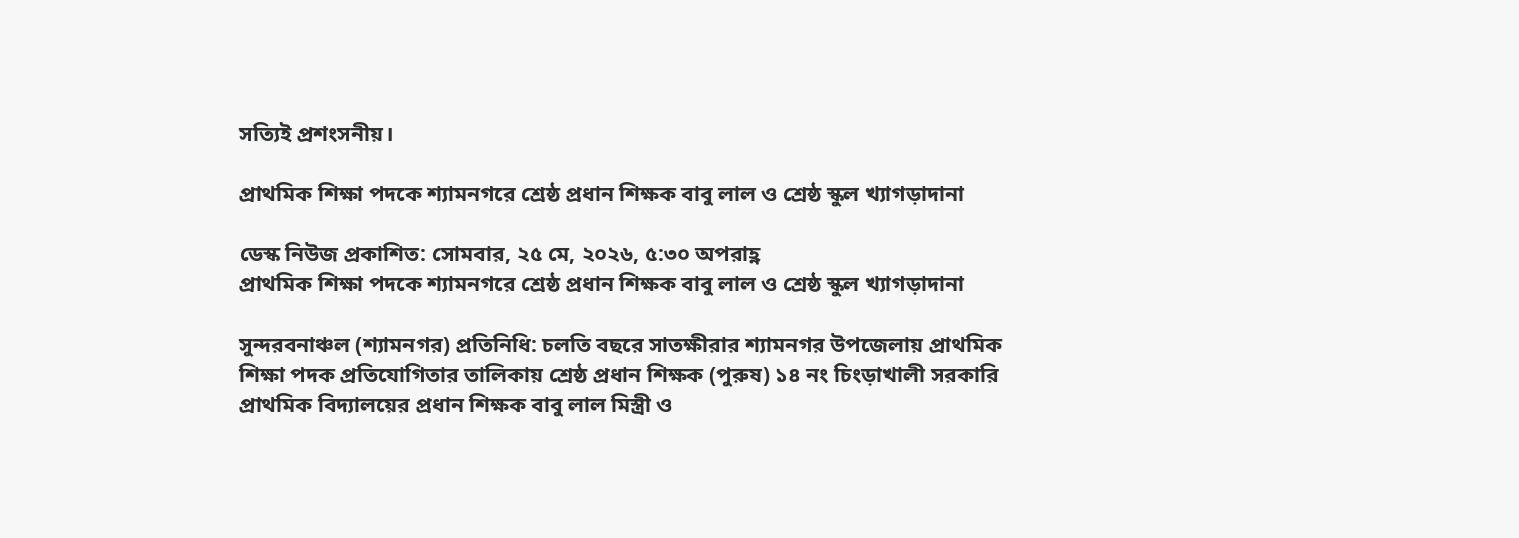সত্যিই প্রশংসনীয়।

প্রাথমিক শিক্ষা পদকে শ্যামনগরে শ্রেষ্ঠ প্রধান শিক্ষক বাবু লাল ও শ্রেষ্ঠ স্কুল খ্যাগড়াদানা

ডেস্ক নিউজ প্রকাশিত: সোমবার, ২৫ মে, ২০২৬, ৫:৩০ অপরাহ্ণ
প্রাথমিক শিক্ষা পদকে শ্যামনগরে শ্রেষ্ঠ প্রধান শিক্ষক বাবু লাল ও শ্রেষ্ঠ স্কুল খ্যাগড়াদানা

সুন্দরবনাঞ্চল (শ্যামনগর) প্রতিনিধি: চলতি বছরে সাতক্ষীরার শ্যামনগর উপজেলায় প্রাথমিক শিক্ষা পদক প্রতিযোগিতার তালিকায় শ্রেষ্ঠ প্রধান শিক্ষক (পুরুষ) ১৪ নং চিংড়াখালী সরকারি প্রাথমিক বিদ্যালয়ের প্রধান শিক্ষক বাবু লাল মিস্ত্রী ও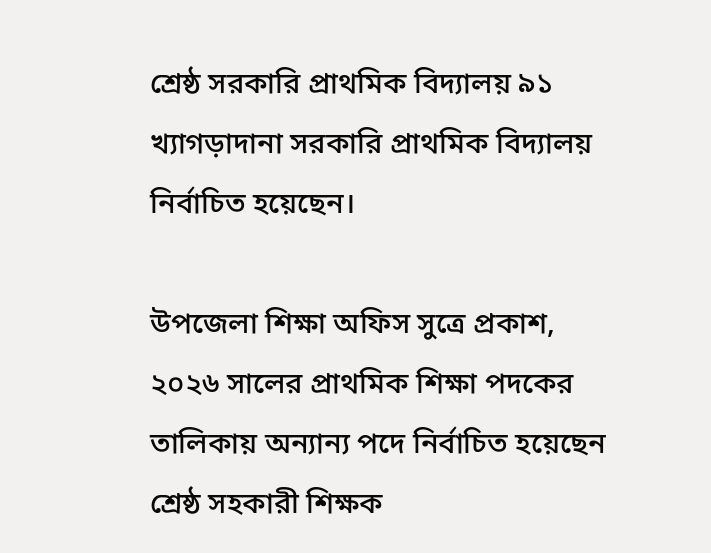শ্রেষ্ঠ সরকারি প্রাথমিক বিদ্যালয় ৯১ খ্যাগড়াদানা সরকারি প্রাথমিক বিদ্যালয় নির্বাচিত হয়েছেন।

উপজেলা শিক্ষা অফিস সুত্রে প্রকাশ, ২০২৬ সালের প্রাথমিক শিক্ষা পদকের তালিকায় অন্যান্য পদে নির্বাচিত হয়েছেন শ্রেষ্ঠ সহকারী শিক্ষক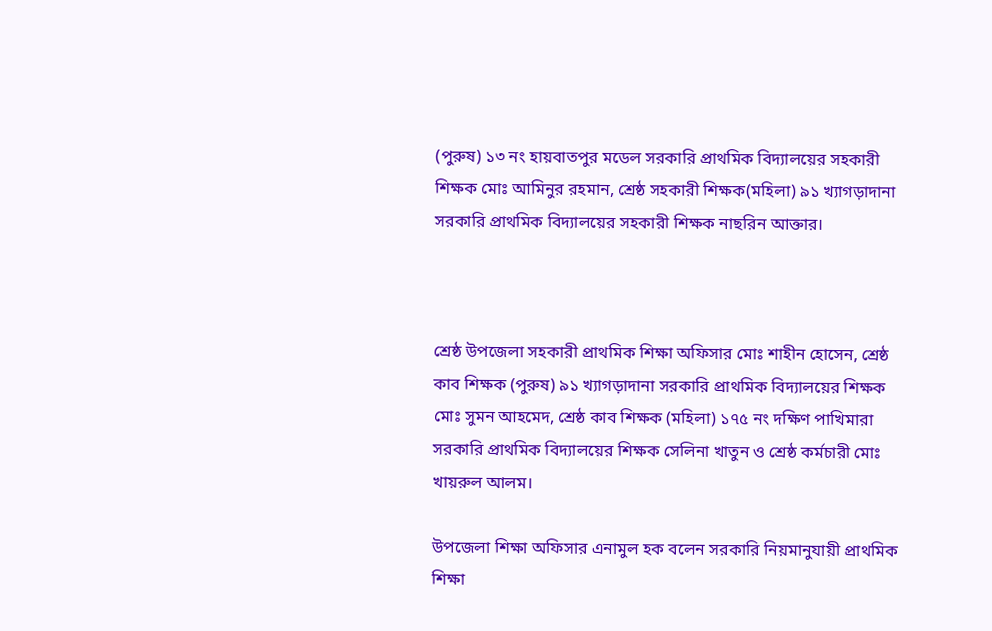(পুরুষ) ১৩ নং হায়বাতপুর মডেল সরকারি প্রাথমিক বিদ্যালয়ের সহকারী শিক্ষক মোঃ আমিনুর রহমান, শ্রেষ্ঠ সহকারী শিক্ষক(মহিলা) ৯১ খ্যাগড়াদানা সরকারি প্রাথমিক বিদ্যালয়ের সহকারী শিক্ষক নাছরিন আক্তার।



শ্রেষ্ঠ উপজেলা সহকারী প্রাথমিক শিক্ষা অফিসার মোঃ শাহীন হোসেন, শ্রেষ্ঠ কাব শিক্ষক (পুরুষ) ৯১ খ্যাগড়াদানা সরকারি প্রাথমিক বিদ্যালয়ের শিক্ষক মোঃ সুমন আহমেদ, শ্রেষ্ঠ কাব শিক্ষক (মহিলা) ১৭৫ নং দক্ষিণ পাখিমারা সরকারি প্রাথমিক বিদ্যালয়ের শিক্ষক সেলিনা খাতুন ও শ্রেষ্ঠ কর্মচারী মোঃ খায়রুল আলম।

উপজেলা শিক্ষা অফিসার এনামুল হক বলেন সরকারি নিয়মানুযায়ী প্রাথমিক শিক্ষা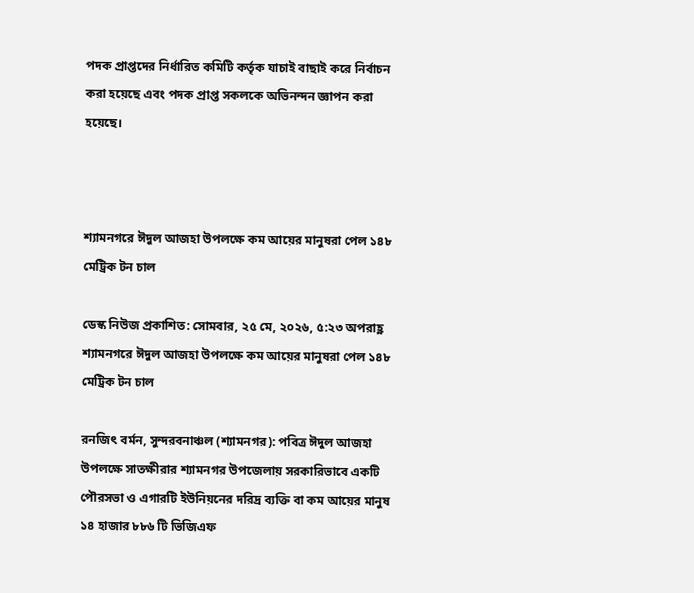পদক প্রাপ্তদের নির্ধারিত কমিটি কর্তৃক যাচাই বাছাই করে নির্বাচন করা হয়েছে এবং পদক প্রাপ্ত সকলকে অভিনন্দন জ্ঞাপন করা হয়েছে।



শ্যামনগরে ঈদুল আজহা উপলক্ষে কম আয়ের মানুষরা পেল ১৪৮ মেট্রিক টন চাল

ডেস্ক নিউজ প্রকাশিত: সোমবার, ২৫ মে, ২০২৬, ৫:২৩ অপরাহ্ণ
শ্যামনগরে ঈদুল আজহা উপলক্ষে কম আয়ের মানুষরা পেল ১৪৮ মেট্রিক টন চাল

রনজিৎ বর্মন, সুন্দরবনাঞ্চল (শ্যামনগর): পবিত্র ঈদুল আজহা উপলক্ষে সাতক্ষীরার শ্যামনগর উপজেলায় সরকারিভাবে একটি পৌরসভা ও এগারটি ইউনিয়নের দরিদ্র ব্যক্তি বা কম আয়ের মানুষ ১৪ হাজার ৮৮৬ টি ভিজিএফ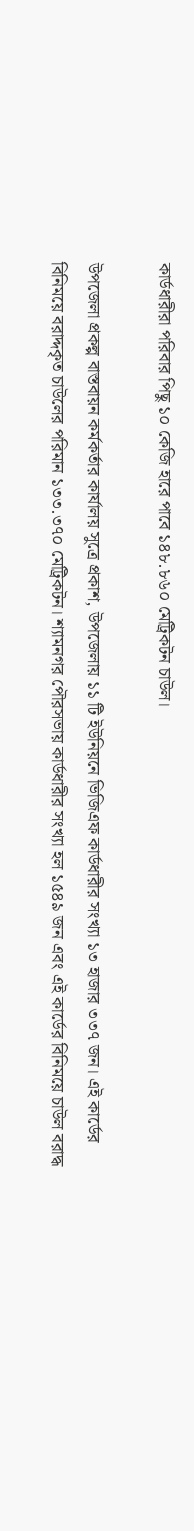কার্ডধারীরা পরিবার পিছু ১০ কেজি হারে পাবে ১৪৮.৮৬০ মেট্রিকটন চাউল।

উপজেলা প্রকল্প বাস্তবায়ন কর্মকর্তার কার্যালয় সুত্রে প্রকাশ, উপজেলায় ১১ টি ইউনিয়নে ভিজিএফ কার্ডধারীর সংখ্যা ১৩ হাজার ৩৩৭ জন। এই কার্ডের বিনিময়ে বরাদ্দকৃত চাউলের পরিমান ১৩৩.৩৭০ মেট্রিকটন। শ্যামনগর পৌরসভায় কার্ডধারীর সংখ্যা হল ১৫৪৯ জন এবং এই কার্ডের বিনিময়ে চাউল বরাদ্ধ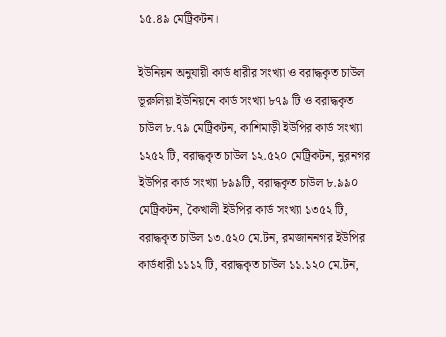১৫.৪৯ মেট্রিকটন।

ইউনিয়ন অনুযায়ী কার্ড ধারীর সংখ্যা ও বরাদ্ধকৃত চাউল ভূরুলিয়া ইউনিয়নে কার্ড সংখ্যা ৮৭৯ টি ও বরাদ্ধকৃত চাউল ৮.৭৯ মেট্রিকটন, কাশিমাড়ী ইউপির কার্ড সংখ্যা ১২৫২ টি, বরাদ্ধকৃত চাউল ১২.৫২০ মেট্রিকটন, নুরনগর ইউপির কার্ড সংখ্যা ৮৯৯টি, বরাদ্ধকৃত চাউল ৮.৯৯০ মেট্রিকটন, কৈখালী ইউপির কার্ড সংখ্যা ১৩৫২ টি, বরাদ্ধকৃত চাউল ১৩.৫২০ মে.টন, রমজাননগর ইউপির কার্ডধারী ১১১২ টি, বরাদ্ধকৃত চাউল ১১.১২০ মে.টন,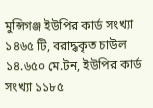মুন্সিগঞ্জ ইউপির কার্ড সংখ্যা ১৪৬৫ টি, বরাদ্ধকৃত চাউল ১৪.৬৫০ মে.টন, ইউপির কার্ড সংখ্যা ১১৮৫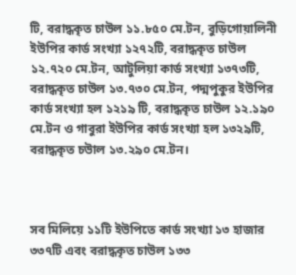টি, বরাদ্ধকৃত চাউল ১১.৮৫০ মে.টন, বুড়িগোয়ালিনী ইউপির কার্ড সংখ্যা ১২৭২টি, বরাদ্ধকৃত চাউল ১২.৭২০ মে.টন, আটুলিয়া কার্ড সংখ্যা ১৩৭৩টি, বরাদ্ধকৃত চাউল ১৩.৭৩০ মে.টন, পদ্মপুকুর ইউপির কার্ড সংখ্যা হল ১২১৯ টি, বরাদ্ধকৃত চাউল ১২.১৯০ মে.টন ও গাবুরা ইউপির কার্ড সংখ্যা হল ১৩২৯টি, বরাদ্ধকৃত চউাল ১৩.২৯০ মে.টন।



সব মিলিয়ে ১১টি ইউপিতে কার্ড সংখ্যা ১৩ হাজার ৩৩৭টি এবং বরাদ্ধকৃত চাউল ১৩৩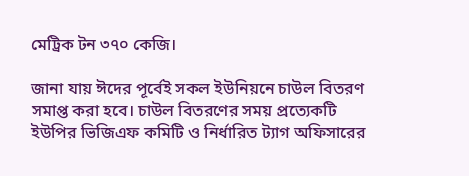মেট্রিক টন ৩৭০ কেজি।

জানা যায় ঈদের পূর্বেই সকল ইউনিয়নে চাউল বিতরণ সমাপ্ত করা হবে। চাউল বিতরণের সময় প্রত্যেকটি ইউপির ভিজিএফ কমিটি ও নির্ধারিত ট্যাগ অফিসারের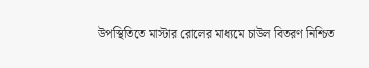উপস্থিতিতে মাস্টার রোলের মাধ্যমে চাউল বিতরণ নিশ্চিত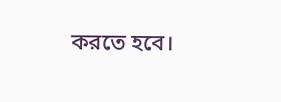করতে হবে।